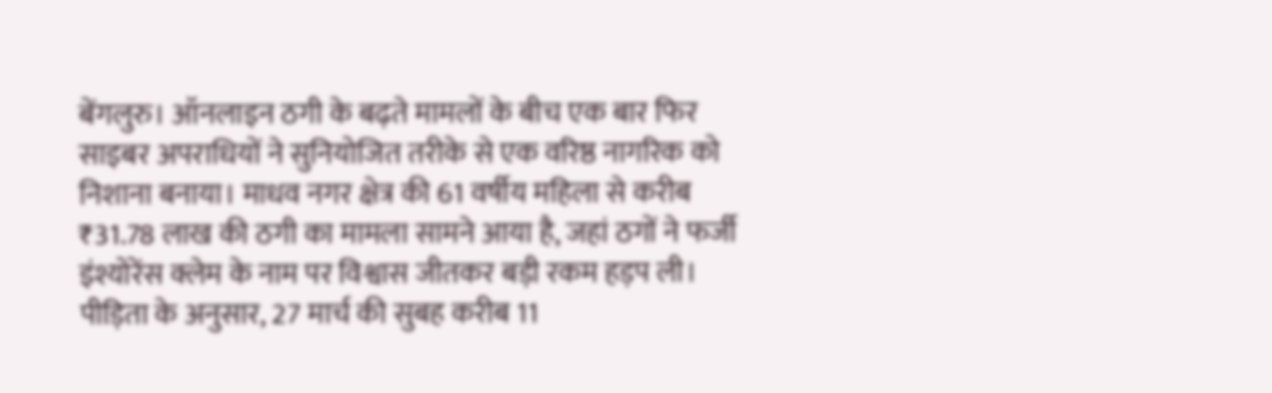बेंगलुरु। ऑनलाइन ठगी के बढ़ते मामलों के बीच एक बार फिर साइबर अपराधियों ने सुनियोजित तरीके से एक वरिष्ठ नागरिक को निशाना बनाया। माधव नगर क्षेत्र की 61 वर्षीय महिला से करीब ₹31.78 लाख की ठगी का मामला सामने आया है, जहां ठगों ने फर्जी इंश्योरेंस क्लेम के नाम पर विश्वास जीतकर बड़ी रकम हड़प ली।
पीड़िता के अनुसार, 27 मार्च की सुबह करीब 11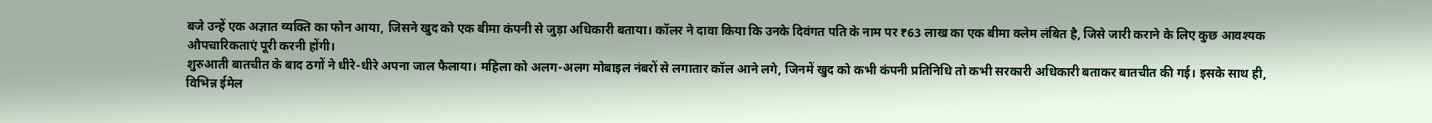बजे उन्हें एक अज्ञात व्यक्ति का फोन आया, जिसने खुद को एक बीमा कंपनी से जुड़ा अधिकारी बताया। कॉलर ने दावा किया कि उनके दिवंगत पति के नाम पर ₹63 लाख का एक बीमा क्लेम लंबित है, जिसे जारी कराने के लिए कुछ आवश्यक औपचारिकताएं पूरी करनी होंगी।
शुरुआती बातचीत के बाद ठगों ने धीरे-धीरे अपना जाल फैलाया। महिला को अलग-अलग मोबाइल नंबरों से लगातार कॉल आने लगे, जिनमें खुद को कभी कंपनी प्रतिनिधि तो कभी सरकारी अधिकारी बताकर बातचीत की गई। इसके साथ ही, विभिन्न ईमेल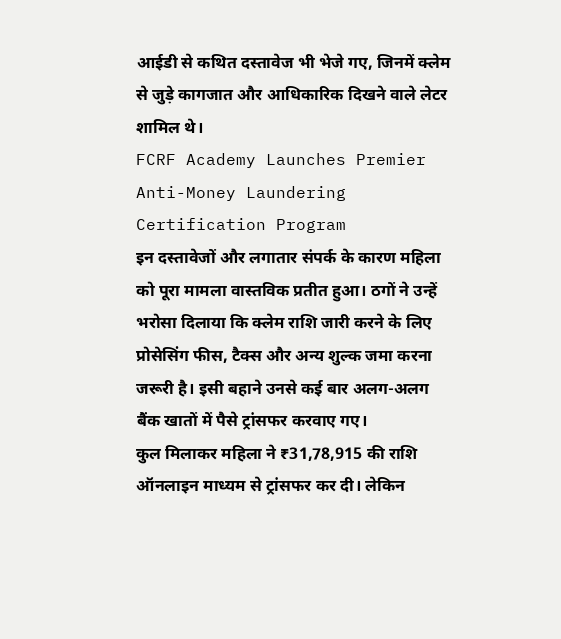आईडी से कथित दस्तावेज भी भेजे गए, जिनमें क्लेम से जुड़े कागजात और आधिकारिक दिखने वाले लेटर शामिल थे।
FCRF Academy Launches Premier Anti-Money Laundering Certification Program
इन दस्तावेजों और लगातार संपर्क के कारण महिला को पूरा मामला वास्तविक प्रतीत हुआ। ठगों ने उन्हें भरोसा दिलाया कि क्लेम राशि जारी करने के लिए प्रोसेसिंग फीस, टैक्स और अन्य शुल्क जमा करना जरूरी है। इसी बहाने उनसे कई बार अलग-अलग बैंक खातों में पैसे ट्रांसफर करवाए गए।
कुल मिलाकर महिला ने ₹31,78,915 की राशि ऑनलाइन माध्यम से ट्रांसफर कर दी। लेकिन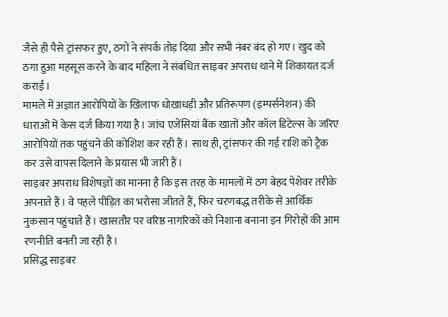जैसे ही पैसे ट्रांसफर हुए, ठगों ने संपर्क तोड़ दिया और सभी नंबर बंद हो गए। खुद को ठगा हुआ महसूस करने के बाद महिला ने संबंधित साइबर अपराध थाने में शिकायत दर्ज कराई।
मामले में अज्ञात आरोपियों के खिलाफ धोखाधड़ी और प्रतिरूपण (इम्पर्सनेशन) की धाराओं में केस दर्ज किया गया है। जांच एजेंसियां बैंक खातों और कॉल डिटेल्स के जरिए आरोपियों तक पहुंचने की कोशिश कर रही हैं। साथ ही, ट्रांसफर की गई राशि को ट्रैक कर उसे वापस दिलाने के प्रयास भी जारी हैं।
साइबर अपराध विशेषज्ञों का मानना है कि इस तरह के मामलों में ठग बेहद पेशेवर तरीके अपनाते हैं। वे पहले पीड़ित का भरोसा जीतते हैं, फिर चरणबद्ध तरीके से आर्थिक नुकसान पहुंचाते हैं। खासतौर पर वरिष्ठ नागरिकों को निशाना बनाना इन गिरोहों की आम रणनीति बनती जा रही है।
प्रसिद्ध साइबर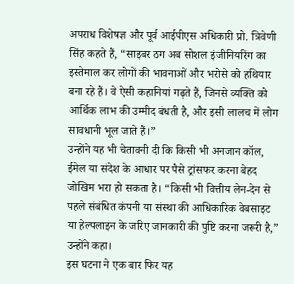अपराध विशेषज्ञ और पूर्व आईपीएस अधिकारी प्रो. त्रिवेणी सिंह कहते हैं, “साइबर ठग अब सोशल इंजीनियरिंग का इस्तेमाल कर लोगों की भावनाओं और भरोसे को हथियार बना रहे हैं। वे ऐसी कहानियां गढ़ते हैं, जिनसे व्यक्ति को आर्थिक लाभ की उम्मीद बंधती है, और इसी लालच में लोग सावधानी भूल जाते हैं।”
उन्होंने यह भी चेतावनी दी कि किसी भी अनजान कॉल, ईमेल या संदेश के आधार पर पैसे ट्रांसफर करना बेहद जोखिम भरा हो सकता है। “किसी भी वित्तीय लेन-देन से पहले संबंधित कंपनी या संस्था की आधिकारिक वेबसाइट या हेल्पलाइन के जरिए जानकारी की पुष्टि करना जरूरी है,” उन्होंने कहा।
इस घटना ने एक बार फिर यह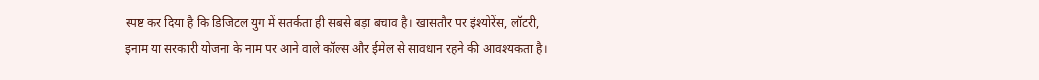स्पष्ट कर दिया है कि डिजिटल युग में सतर्कता ही सबसे बड़ा बचाव है। खासतौर पर इंश्योरेंस, लॉटरी, इनाम या सरकारी योजना के नाम पर आने वाले कॉल्स और ईमेल से सावधान रहने की आवश्यकता है।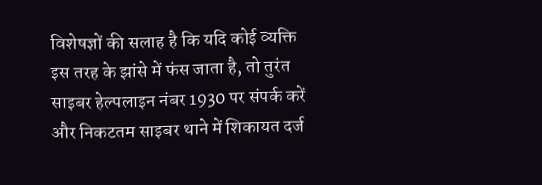विशेषज्ञों की सलाह है कि यदि कोई व्यक्ति इस तरह के झांसे में फंस जाता है, तो तुरंत साइबर हेल्पलाइन नंबर 1930 पर संपर्क करें और निकटतम साइबर थाने में शिकायत दर्ज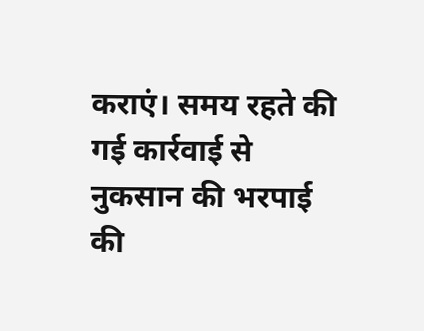कराएं। समय रहते की गई कार्रवाई से नुकसान की भरपाई की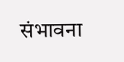संभावना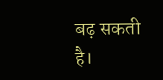बढ़ सकती है।